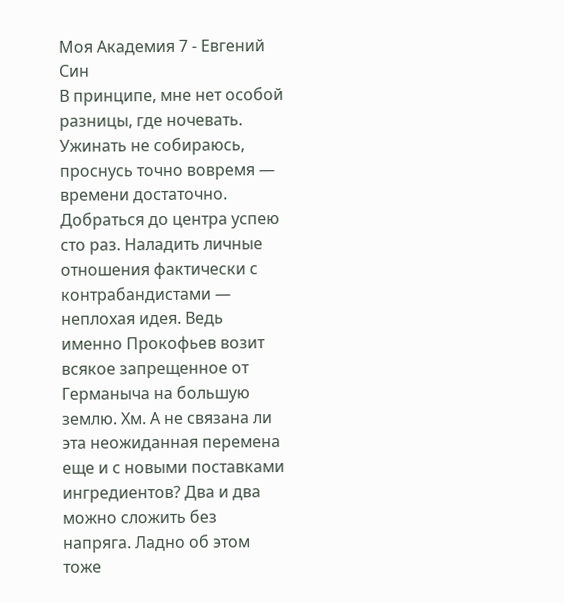Моя Академия 7 - Евгений Син
В принципе, мне нет особой разницы, где ночевать. Ужинать не собираюсь, проснусь точно вовремя — времени достаточно. Добраться до центра успею сто раз. Наладить личные отношения фактически с контрабандистами — неплохая идея. Ведь именно Прокофьев возит всякое запрещенное от Германыча на большую землю. Хм. А не связана ли эта неожиданная перемена еще и с новыми поставками ингредиентов? Два и два можно сложить без напряга. Ладно об этом тоже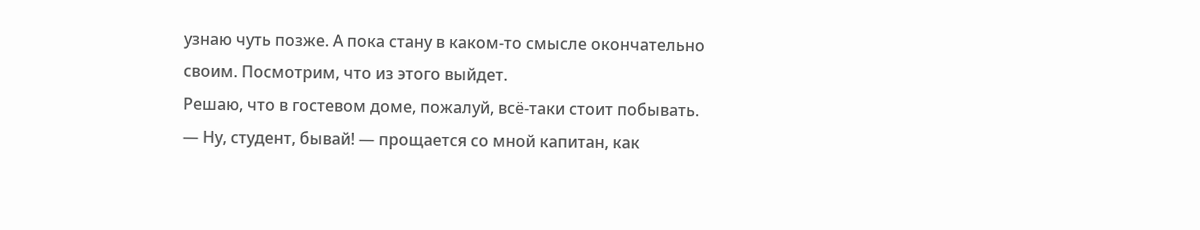узнаю чуть позже. А пока стану в каком-то смысле окончательно своим. Посмотрим, что из этого выйдет.
Решаю, что в гостевом доме, пожалуй, всё-таки стоит побывать.
— Ну, студент, бывай! — прощается со мной капитан, как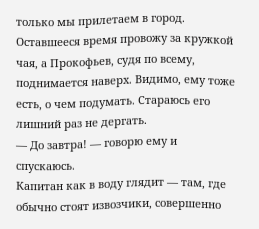только мы прилетаем в город.
Оставшееся время провожу за кружкой чая, а Прокофьев, судя по всему, поднимается наверх. Видимо, ему тоже есть, о чем подумать. Стараюсь его лишний раз не дергать.
— До завтра! — говорю ему и спускаюсь.
Капитан как в воду глядит — там, где обычно стоят извозчики, совершенно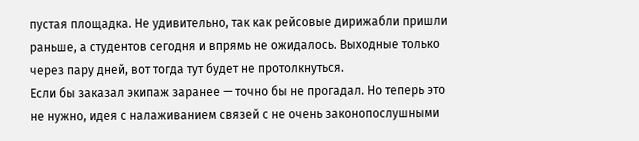пустая площадка. Не удивительно, так как рейсовые дирижабли пришли раньше, а студентов сегодня и впрямь не ожидалось. Выходные только через пару дней, вот тогда тут будет не протолкнуться.
Если бы заказал экипаж заранее — точно бы не прогадал. Но теперь это не нужно, идея с налаживанием связей с не очень законопослушными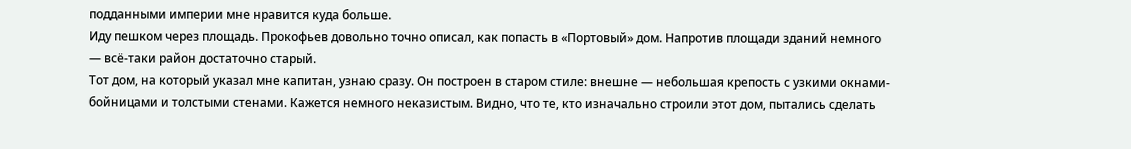подданными империи мне нравится куда больше.
Иду пешком через площадь. Прокофьев довольно точно описал, как попасть в «Портовый» дом. Напротив площади зданий немного — всё-таки район достаточно старый.
Тот дом, на который указал мне капитан, узнаю сразу. Он построен в старом стиле: внешне — небольшая крепость с узкими окнами-бойницами и толстыми стенами. Кажется немного неказистым. Видно, что те, кто изначально строили этот дом, пытались сделать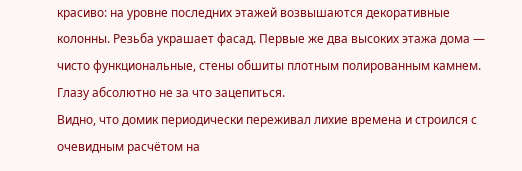красиво: на уровне последних этажей возвышаются декоративные колонны. Резьба украшает фасад. Первые же два высоких этажа дома — чисто функциональные, стены обшиты плотным полированным камнем. Глазу абсолютно не за что зацепиться.
Видно, что домик периодически переживал лихие времена и строился с очевидным расчётом на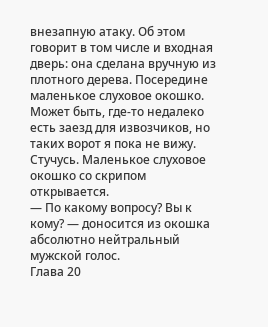внезапную атаку. Об этом говорит в том числе и входная дверь: она сделана вручную из плотного дерева. Посередине маленькое слуховое окошко. Может быть, где-то недалеко есть заезд для извозчиков, но таких ворот я пока не вижу.
Стучусь. Маленькое слуховое окошко со скрипом открывается.
— По какому вопросу? Вы к кому? — доносится из окошка абсолютно нейтральный мужской голос.
Глава 20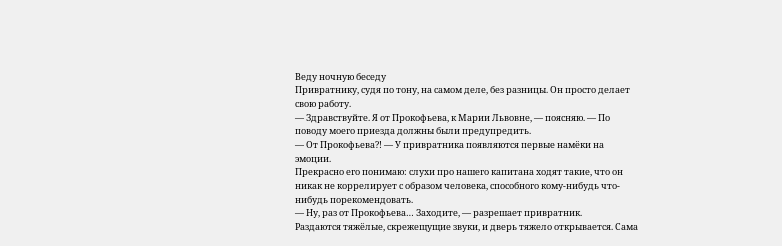Веду ночную беседу
Привратнику, судя по тону, на самом деле, без разницы. Он просто делает свою работу.
— Здравствуйте. Я от Прокофьева, к Марии Львовне, — поясняю. — По поводу моего приезда должны были предупредить.
— От Прокофьева⁈ — У привратника появляются первые намёки на эмоции.
Прекрасно его понимаю: слухи про нашего капитана ходят такие, что он никак не коррелирует с образом человека, способного кому-нибудь что-нибудь порекомендовать.
— Ну, раз от Прокофьева… Заходите, — разрешает привратник.
Раздаются тяжёлые, скрежещущие звуки, и дверь тяжело открывается. Сама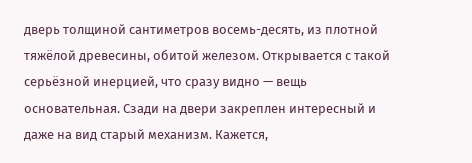дверь толщиной сантиметров восемь-десять, из плотной тяжёлой древесины, обитой железом. Открывается с такой серьёзной инерцией, что сразу видно — вещь основательная. Сзади на двери закреплен интересный и даже на вид старый механизм. Кажется,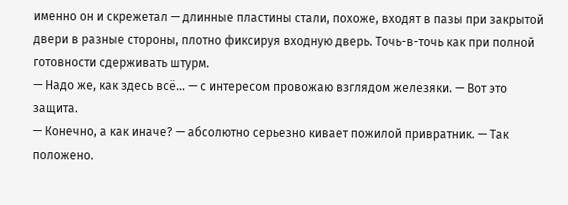именно он и скрежетал — длинные пластины стали, похоже, входят в пазы при закрытой двери в разные стороны, плотно фиксируя входную дверь. Точь-в-точь как при полной готовности сдерживать штурм.
— Надо же, как здесь всё… — с интересом провожаю взглядом железяки. — Вот это защита.
— Конечно, а как иначе? — абсолютно серьезно кивает пожилой привратник. — Так положено.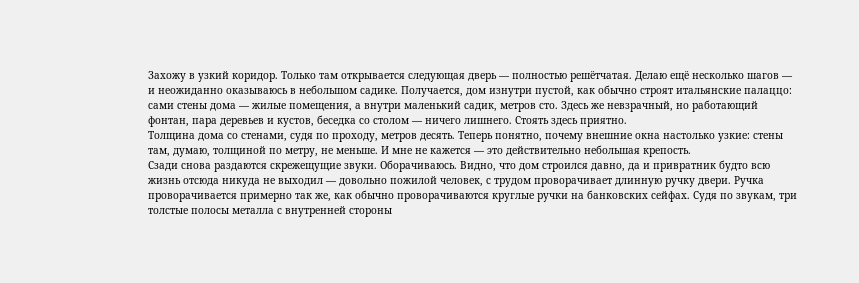Захожу в узкий коридор. Только там открывается следующая дверь — полностью решётчатая. Делаю ещё несколько шагов — и неожиданно оказываюсь в небольшом садике. Получается, дом изнутри пустой, как обычно строят итальянские палаццо: сами стены дома — жилые помещения, а внутри маленький садик, метров сто. Здесь же невзрачный, но работающий фонтан, пара деревьев и кустов, беседка со столом — ничего лишнего. Стоять здесь приятно.
Толщина дома со стенами, судя по проходу, метров десять. Теперь понятно, почему внешние окна настолько узкие: стены там, думаю, толщиной по метру, не меньше. И мне не кажется — это действительно небольшая крепость.
Сзади снова раздаются скрежещущие звуки. Оборачиваюсь. Видно, что дом строился давно, да и привратник будто всю жизнь отсюда никуда не выходил — довольно пожилой человек, с трудом проворачивает длинную ручку двери. Ручка проворачивается примерно так же, как обычно проворачиваются круглые ручки на банковских сейфах. Судя по звукам, три толстые полосы металла с внутренней стороны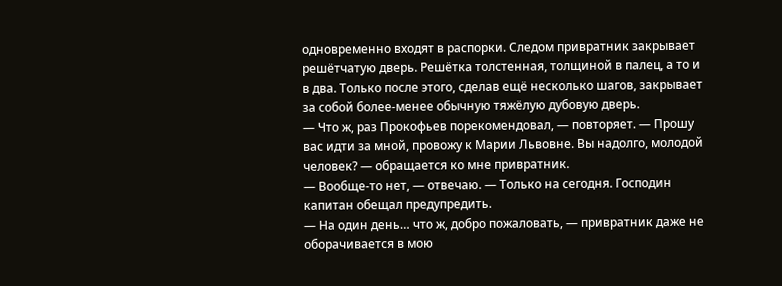одновременно входят в распорки. Следом привратник закрывает решётчатую дверь. Решётка толстенная, толщиной в палец, а то и в два. Только после этого, сделав ещё несколько шагов, закрывает за собой более-менее обычную тяжёлую дубовую дверь.
— Что ж, раз Прокофьев порекомендовал, — повторяет. — Прошу вас идти за мной, провожу к Марии Львовне. Вы надолго, молодой человек? — обращается ко мне привратник.
— Вообще-то нет, — отвечаю. — Только на сегодня. Господин капитан обещал предупредить.
— На один день… что ж, добро пожаловать, — привратник даже не оборачивается в мою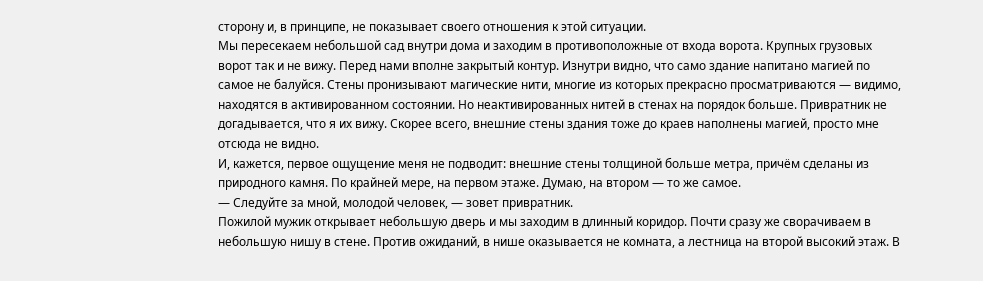сторону и, в принципе, не показывает своего отношения к этой ситуации.
Мы пересекаем небольшой сад внутри дома и заходим в противоположные от входа ворота. Крупных грузовых ворот так и не вижу. Перед нами вполне закрытый контур. Изнутри видно, что само здание напитано магией по самое не балуйся. Стены пронизывают магические нити, многие из которых прекрасно просматриваются — видимо, находятся в активированном состоянии. Но неактивированных нитей в стенах на порядок больше. Привратник не догадывается, что я их вижу. Скорее всего, внешние стены здания тоже до краев наполнены магией, просто мне отсюда не видно.
И, кажется, первое ощущение меня не подводит: внешние стены толщиной больше метра, причём сделаны из природного камня. По крайней мере, на первом этаже. Думаю, на втором — то же самое.
— Следуйте за мной, молодой человек, — зовет привратник.
Пожилой мужик открывает небольшую дверь и мы заходим в длинный коридор. Почти сразу же сворачиваем в небольшую нишу в стене. Против ожиданий, в нише оказывается не комната, а лестница на второй высокий этаж. В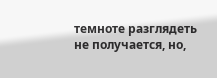темноте разглядеть не получается, но,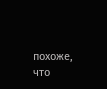похоже, что